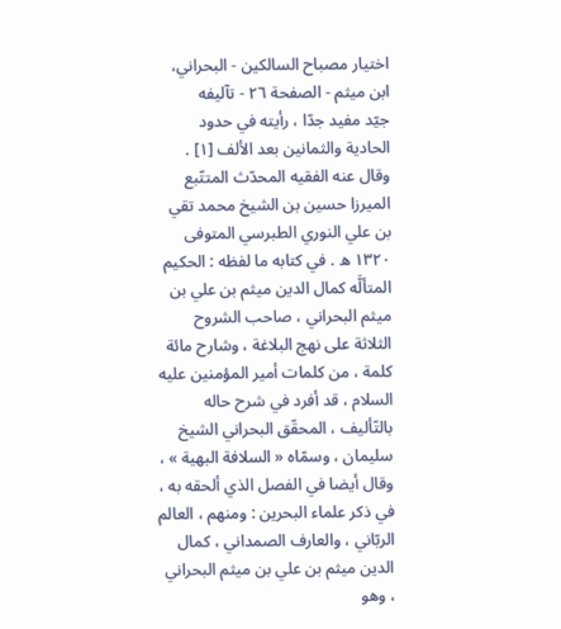اختيار مصباح السالكين - البحراني، ابن ميثم - الصفحة ٢٦ - تآليفه
جيّد مفيد جدّا ، رأيته في حدود الحادية والثمانين بعد الألف [١] .
وقال عنه الفقيه المحدّث المتتّبع الميرزا حسين بن الشيخ محمد تقي بن علي النوري الطبرسي المتوفى ١٣٢٠ ه . في كتابه ما لفظه : الحكيم المتألَّه كمال الدين ميثم بن علي بن ميثم البحراني ، صاحب الشروح الثلاثة على نهج البلاغة ، وشارح مائة كلمة ، من كلمات أمير المؤمنين عليه السلام ، قد أفرد في شرح حاله بالتّأليف ، المحقّق البحراني الشيخ سليمان ، وسمّاه « السلافة البهية » ، وقال أيضا في الفصل الذي ألحقه به ، في ذكر علماء البحرين : ومنهم ، العالم الربّاني ، والعارف الصمداني ، كمال الدين ميثم بن علي بن ميثم البحراني ، وهو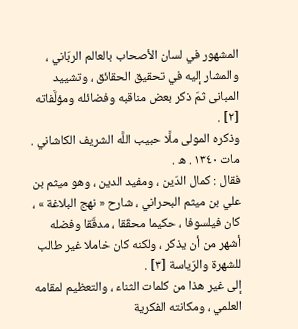المشهور في لسان الأصحاب بالعالم الربّاني ، والمشار إليه في تحقيق الحقائق ، وتشييد المبانى ثمّ ذكر بعض مناقبه وفضائله ومؤلَّفاته [٢] .
وذكره المولى ملَّا حبيب اللَّه الشريف الكاشاني . مات ١٣٤٠ . ه .
فقال : كمال الدّين ، ومفيد الدين ، وهو ميثم بن علي بن ميثم البحراني ، شارح « نهج البلاغة » ، كان فيلسوفا ، حكيما محقّقا ، مدقّقا وفضله أشهر من أن يذكر ، ولكنه كان خاملا غير طالب للشهرة والرّياسة [٣] .
إلى غير هذا من كلمات الثناء ، والتعظيم لمقامه العلمي ، ومكانته الفكرية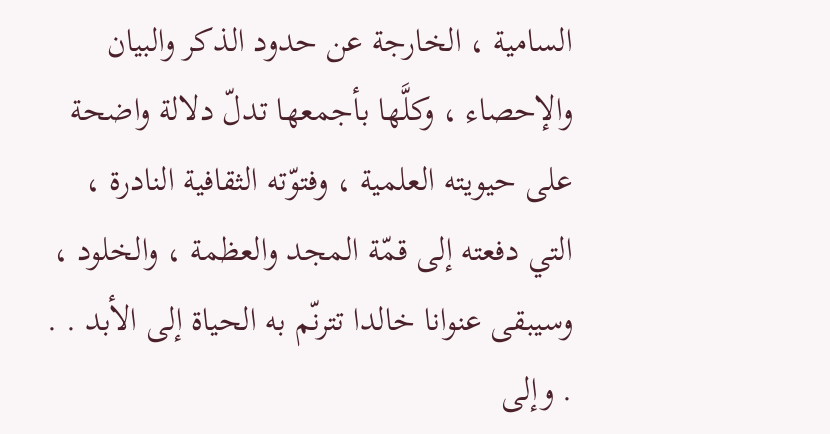السامية ، الخارجة عن حدود الذكر والبيان والإحصاء ، وكلَّها بأجمعها تدلّ دلالة واضحة على حيويته العلمية ، وفتوّته الثقافية النادرة ، التي دفعته إلى قمّة المجد والعظمة ، والخلود ، وسيبقى عنوانا خالدا تترنّم به الحياة إلى الأبد . . . وإلى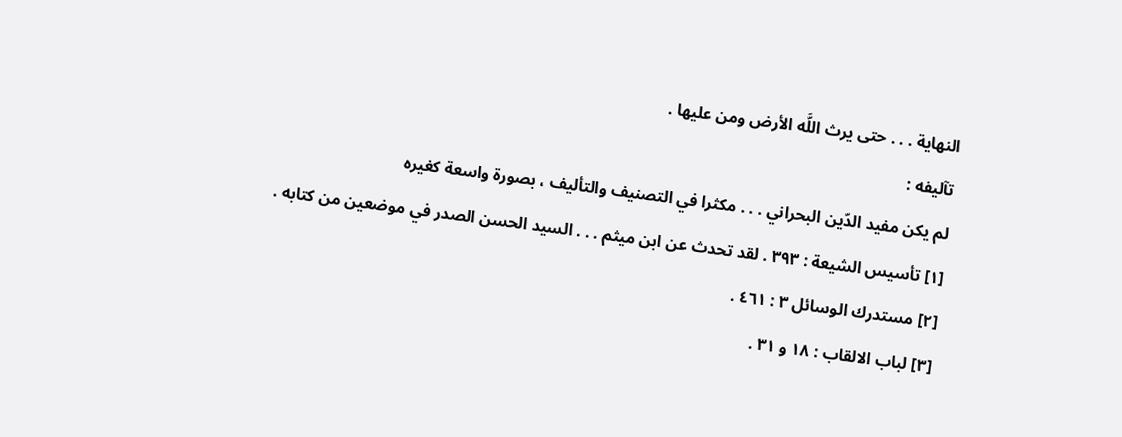النهاية . . . حتى يرث اللَّه الأرض ومن عليها .
تآليفه :
لم يكن مفيد الدّين البحراني . . . مكثرا في التصنيف والتأليف ، بصورة واسعة كغيره
[١] تأسيس الشيعة : ٣٩٣ . لقد تحدث عن ابن ميثم . . . السيد الحسن الصدر في موضعين من كتابه .
[٢] مستدرك الوسائل ٣ : ٤٦١ .
[٣] لباب الالقاب : ١٨ و ٣١ .